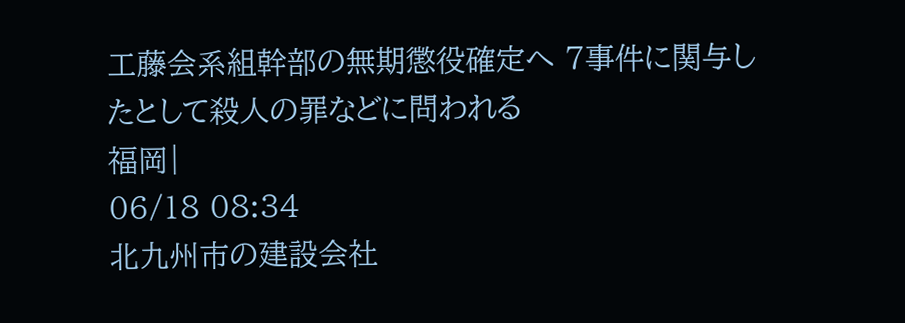工藤会系組幹部の無期懲役確定へ 7事件に関与したとして殺人の罪などに問われる
福岡|
06/18 08:34
北九州市の建設会社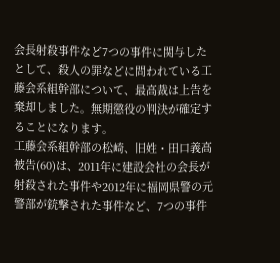会長射殺事件など7つの事件に関与したとして、殺人の罪などに問われている工藤会系組幹部について、最高裁は上告を棄却しました。無期懲役の判決が確定することになります。
工藤会系組幹部の松崎、旧姓・田口義高被告(60)は、2011年に建設会社の会長が射殺された事件や2012年に福岡県警の元警部が銃撃された事件など、7つの事件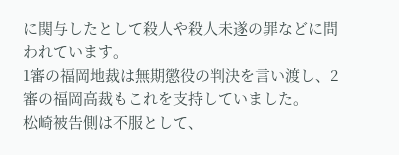に関与したとして殺人や殺人未遂の罪などに問われています。
1審の福岡地裁は無期懲役の判決を言い渡し、2審の福岡高裁もこれを支持していました。
松崎被告側は不服として、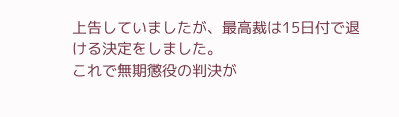上告していましたが、最高裁は15日付で退ける決定をしました。
これで無期懲役の判決が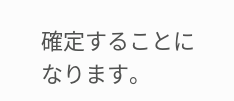確定することになります。